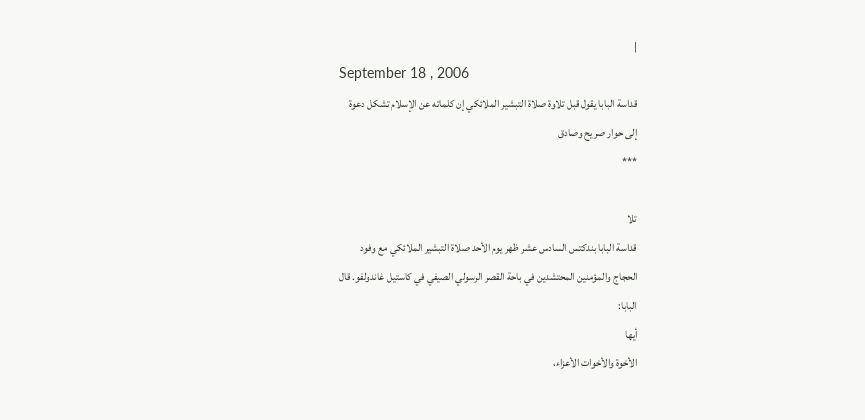|
September 18 , 2006
قداسة البابا يقول قبل تلاوة صلاة التبشير الملائكي إن كلماته عن الإسلام تشكل دعوة
إلى حوار صريح وصادق
***

تلا
قداسة البابا بندكتس السادس عشر ظهر يوم الأحد صلاة التبشير الملائكي مع وفود
الحجاج والمؤمنين المحتشدين في باحة القصر الرسولي الصيفي في كاستيل غاندولفو. قال
البابا:
أيها
الأخوة والأخوات الأعزاء،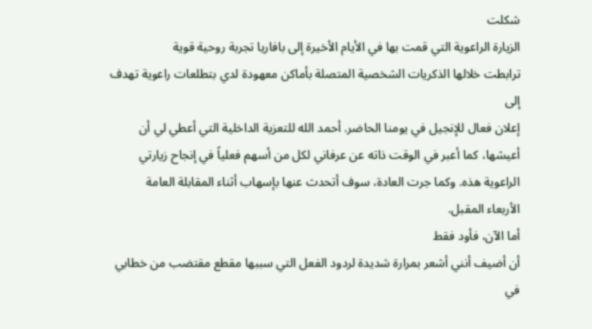شكلت
الزيارة الراعوية التي قمت بها في الأيام الأخيرة إلى بافاريا تجربة روحية قوية
ترابطت خلالها الذكريات الشخصية المتصلة بأماكن معهودة لدي بتطلعات راعوية تهدف إلى
إعلان فعال للإنجيل في يومنا الحاضر. أحمد الله للتعزية الداخلية التي أعطي لي أن
أعيشها، كما أعبر في الوقت ذاته عن عرفاني لكل من أسهم فعلياً في إنجاح زيارتي
الراعوية هذه. وكما جرت العادة، سوف أتحدث عنها بإسهاب أثناء المقابلة العامة
الأربعاء المقبل.
أما الآن، فأود فقط
أن أضيف أنني أشعر بمرارة شديدة لردود الفعل التي سببها مقطع مقتضب من خطابي في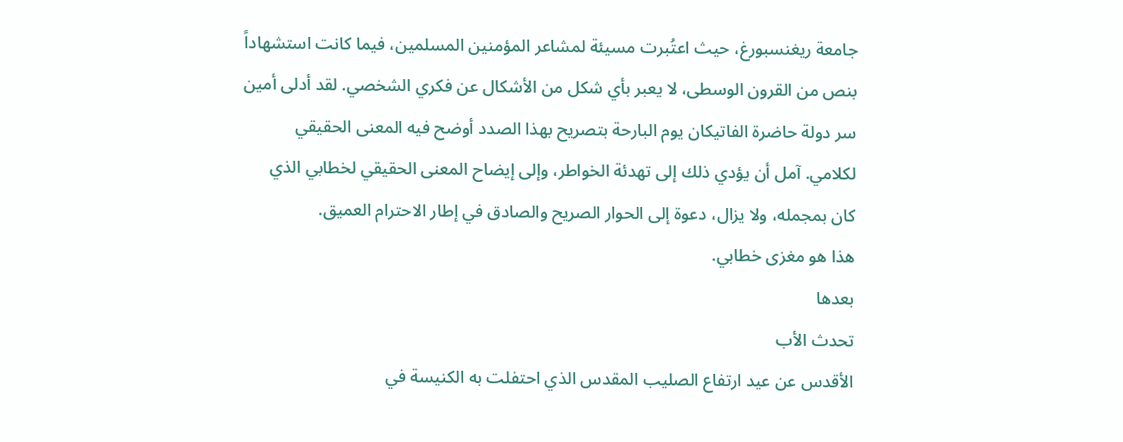جامعة ريغنسبورغ، حيث اعتُبرت مسيئة لمشاعر المؤمنين المسلمين، فيما كانت استشهاداً
بنص من القرون الوسطى، لا يعبر بأي شكل من الأشكال عن فكري الشخصي. لقد أدلى أمين
سر دولة حاضرة الفاتيكان يوم البارحة بتصريح بهذا الصدد أوضح فيه المعنى الحقيقي
لكلامي. آمل أن يؤدي ذلك إلى تهدئة الخواطر، وإلى إيضاح المعنى الحقيقي لخطابي الذي
كان بمجمله، ولا يزال، دعوة إلى الحوار الصريح والصادق في إطار الاحترام العميق.
هذا هو مغزى خطابي.
بعدها
تحدث الأب
الأقدس عن عيد ارتفاع الصليب المقدس الذي احتفلت به الكنيسة في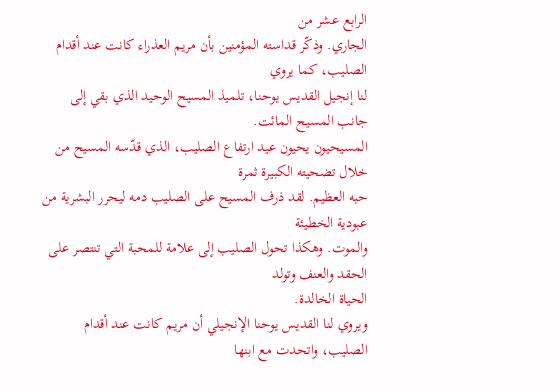الرابع عشر من
الجاري. وذكّر قداسته المؤمنين بأن مريم العذراء كانت عند أقدام الصليب، كما يروي
لنا إنجيل القديس يوحنا، تلميذ المسيح الوحيد الذي بقي إلى جانب المسيح المائت.
المسيحيون يحيون عيد ارتفاع الصليب، الذي قدّسه المسيح من خلال تضحيته الكبيرة ثمرة
حبه العظيم. لقد ذرف المسيح على الصليب دمه ليحرر البشرية من عبودية الخطيئة
والموت. وهكذا تحول الصليب إلى علامة للمحبة التي تنتصر على الحقد والعنف وتولد
الحياة الخالدة.
ويروي لنا القديس يوحنا الإنجيلي أن مريم كانت عند أقدام الصليب، واتحدت مع ابنها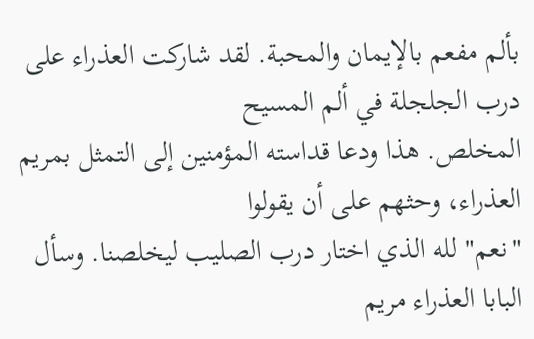بألم مفعم بالإيمان والمحبة. لقد شاركت العذراء على درب الجلجلة في ألم المسيح
المخلص. هذا ودعا قداسته المؤمنين إلى التمثل بمريم العذراء، وحثهم على أن يقولوا
"نعم" لله الذي اختار درب الصليب ليخلصنا. وسأل البابا العذراء مريم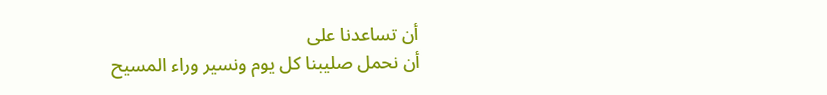أن تساعدنا على
أن نحمل صليبنا كل يوم ونسير وراء المسيح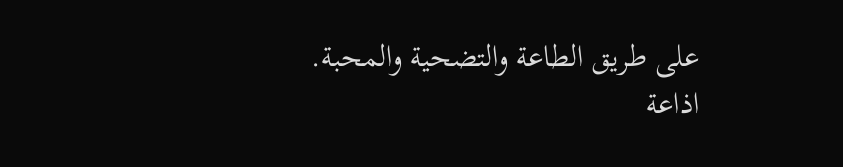على طريق الطاعة والتضحية والمحبة.
اذاعة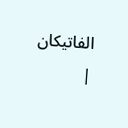الفاتيكان
|